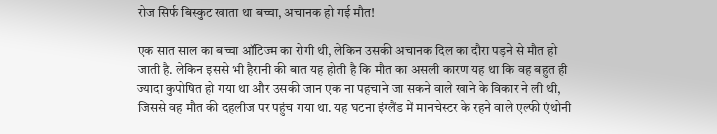रोज सिर्फ बिस्कुट खाता था बच्चा, अचानक हो गई मौत!

एक सात साल का बच्चा ऑटिज्म का रोगी थी, लेकिन उसकी अचानक दिल का दौरा पड़ने से मौत हो जाती है. लेकिन इससे भी हैरानी की बात यह होती है कि मौत का असली कारण यह था कि वह बहुत ही ज्यादा कुपोषित हो गया था और उसकी जान एक ना पहचाने जा सकने वाले खाने के विकार ने ली थी, जिससे वह मौत की दहलीज पर पहुंच गया था. यह घटना इंग्लैंड में मानचेस्टर के रहने वाले एल्फी एंथोनी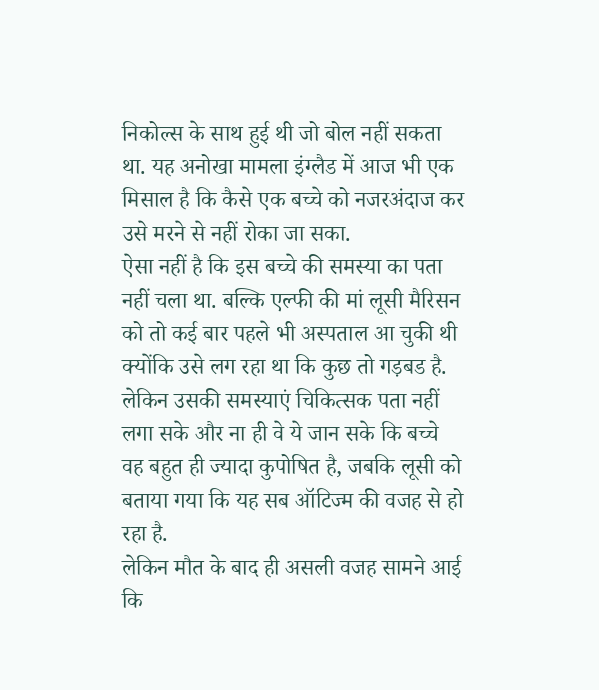निकोल्स के साथ हुई थी जो बोल नहीं सकता था. यह अनोखा मामला इंग्लैड में आज भी एक मिसाल है कि कैसे एक बच्चे को नजरअंदाज कर उसे मरने से नहीं रोका जा सका.
ऐसा नहीं है कि इस बच्चे की समस्या का पता नहीं चला था. बल्कि एल्फी की मां लूसी मैरिसन को तो कई बार पहले भी अस्पताल आ चुकी थी क्योंकि उसे लग रहा था कि कुछ तो गड़बड है. लेकिन उसकी समस्याएं चिकित्सक पता नहीं लगा सके और ना ही वे ये जान सके कि बच्चे वह बहुत ही ज्यादा कुपोषित है, जबकि लूसी को बताया गया कि यह सब ऑटिज्म की वजह से हो रहा है.
लेकिन मौत के बाद ही असली वजह सामने आई कि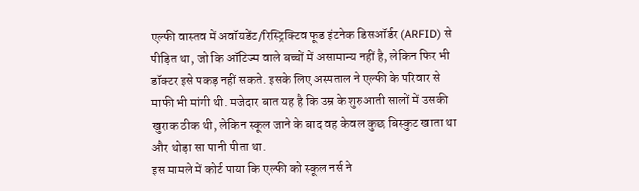एल्फी वास्तव में अवॉयडेंट/रिस्ट्रिक्टिव फूड इंटनेक डिसऑर्डर (ARFID) से पीड़ित था, जो कि ऑटिज्म वाले बच्चों में असामान्य नहीं है, लेकिन फिर भी डॉक्टर इसे पकड़ नहीं सकते. इसके लिए अस्पताल ने एल्फी के परिवार से माफी भी मांगी थी. मजेदार बात यह है कि उम्र के शुरुआती सालों में उसकी खुराक ठीक थी, लेकिन स्कूल जाने के बाद वह केवल कुछ बिस्कुट खाता था और थोड़ा सा पानी पीता था.
इस मामले में कोर्ट पाया कि एल्फी को स्कूल नर्स ने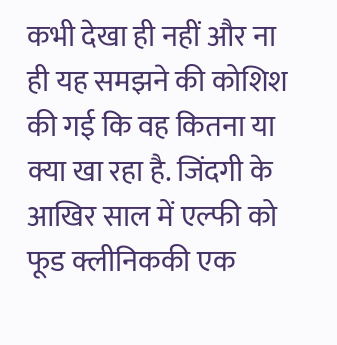कभी देखा ही नहीं और ना ही यह समझने की कोशिश की गई कि वह कितना या क्या खा रहा है. जिंदगी के आखिर साल में एल्फी को फूड क्लीनिककी एक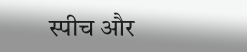स्पीच और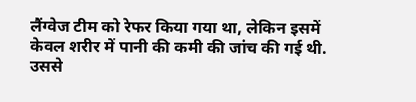लैंग्वेज टीम को रेफर किया गया था, लेकिन इसमें केवल शरीर में पानी की कमी की जांच की गई थी.
उससे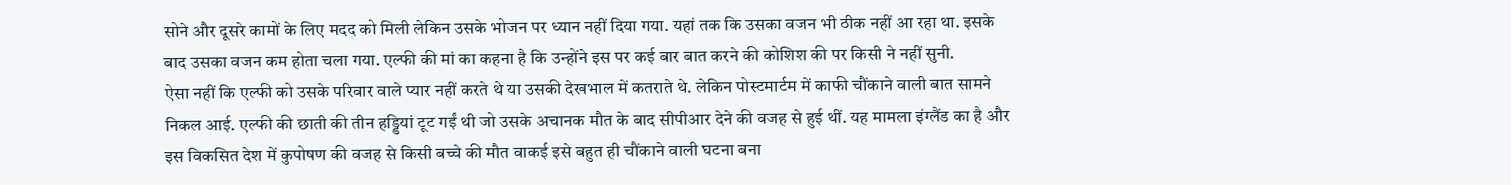सोने और दूसरे कामों के लिए मदद को मिली लेकिन उसके भोजन पर ध्यान नहीं दिया गया. यहां तक कि उसका वजन भी ठीक नहीं आ रहा था. इसके बाद उसका वजन कम होता चला गया. एल्फी की मां का कहना है कि उन्होंने इस पर कई बार बात करने की कोशिश की पर किसी ने नहीं सुनी.
ऐसा नहीं कि एल्फी को उसके परिवार वाले प्यार नहीं करते थे या उसकी देखभाल में कतराते थे. लेकिन पोस्टमार्टम में काफी चौंकाने वाली बात सामने निकल आई. एल्फी की छाती की तीन हड्डियां टूट गईं थी जो उसके अचानक मौत के बाद सीपीआर देने की वजह से हुई थीं. यह मामला इंग्लैंड का है और इस विकसित देश में कुपोषण की वजह से किसी बच्चे की मौत वाकई इसे बहुत ही चौंकाने वाली घटना बना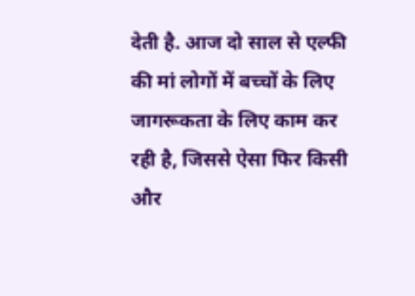देती है. आज दो साल से एल्फी की मां लोगों में बच्चों के लिए जागरूकता के लिए काम कर रही है, जिससे ऐसा फिर किसी और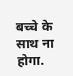बच्चे के साथ ना होगा.